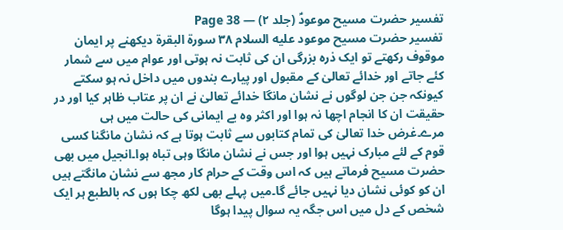تفسیر حضرت مسیح موعودؑ (جلد ۲) — Page 38
تفسیر حضرت مسیح موعود علیه السلام ۳۸ سورة البقرة دیکھنے پر ایمان موقوف رکھتے تو ایک ذرہ بزرگی ان کی ثابت نہ ہوتی اور عوام میں سے شمار کئے جاتے اور خدائے تعالیٰ کے مقبول اور پیارے بندوں میں داخل نہ ہو سکتے کیونکہ جن جن لوگوں نے نشان مانگا خدائے تعالیٰ نے ان پر عتاب ظاہر کیا اور در حقیقت ان کا انجام اچھا نہ ہوا اور اکثر وہ بے ایمانی کی حالت میں ہی مرے۔غرض خدا تعالیٰ کی تمام کتابوں سے ثابت ہوتا ہے کہ نشان مانگنا کسی قوم کے لئے مبارک نہیں ہوا اور جس نے نشان مانگا وہی تباہ ہوا۔انجیل میں بھی حضرت مسیح فرماتے ہیں کہ اس وقت کے حرام کار مجھ سے نشان مانگتے ہیں ان کو کوئی نشان دیا نہیں جائے گا۔میں پہلے بھی لکھ چکا ہوں کہ بالطبع ہر ایک شخص کے دل میں اس جگہ یہ سوال پیدا ہوگا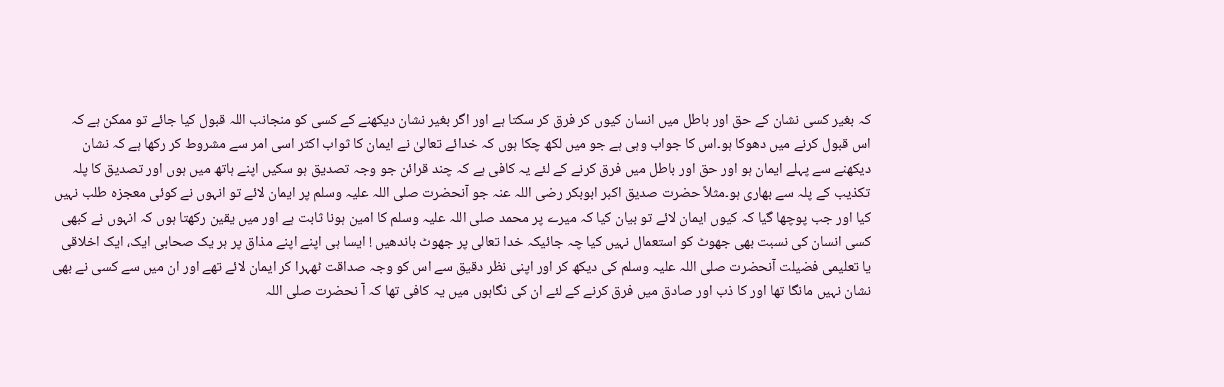کہ بغیر کسی نشان کے حق اور باطل میں انسان کیوں کر فرق کر سکتا ہے اور اگر بغیر نشان دیکھنے کے کسی کو منجانب اللہ قبول کیا جائے تو ممکن ہے کہ اس قبول کرنے میں دھوکا ہو۔اس کا جواب وہی ہے جو میں لکھ چکا ہوں کہ خدائے تعالیٰ نے ایمان کا ثواب اکثر اسی امر سے مشروط کر رکھا ہے کہ نشان دیکھنے سے پہلے ایمان ہو اور حق اور باطل میں فرق کرنے کے لئے یہ کافی ہے کہ چند قرائن جو وجہ تصدیق ہو سکیں اپنے ہاتھ میں ہوں اور تصدیق کا پلہ تکذیب کے پلہ سے بھاری ہو۔مثلاً حضرت صدیق اکبر ابوبکر رضی اللہ عنہ جو آنحضرت صلی اللہ علیہ وسلم پر ایمان لائے تو انہوں نے کوئی معجزہ طلب نہیں کیا اور جب پوچھا گیا کہ کیوں ایمان لائے تو بیان کیا کہ میرے پر محمد صلی اللہ علیہ وسلم کا امین ہونا ثابت ہے اور میں یقین رکھتا ہوں کہ انہوں نے کبھی کسی انسان کی نسبت بھی جھوٹ کو استعمال نہیں کیا چہ جائیکہ خدا تعالی پر جھوٹ باندھیں ! ایسا ہی اپنے اپنے مذاق پر ہر یک صحابی ایک، ایک اخلاقی یا تعلیمی فضیلت آنحضرت صلی اللہ علیہ وسلم کی دیکھ کر اور اپنی نظر دقیق سے اس کو وجہ صداقت ٹھہرا کر ایمان لائے تھے اور ان میں سے کسی نے بھی نشان نہیں مانگا تھا اور کا ذب اور صادق میں فرق کرنے کے لئے ان کی نگاہوں میں یہ کافی تھا کہ آ نحضرت صلی اللہ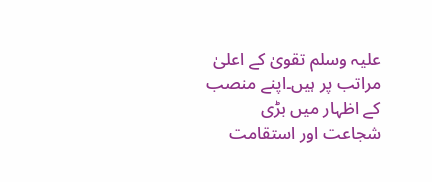علیہ وسلم تقویٰ کے اعلیٰ مراتب پر ہیں۔اپنے منصب کے اظہار میں بڑی شجاعت اور استقامت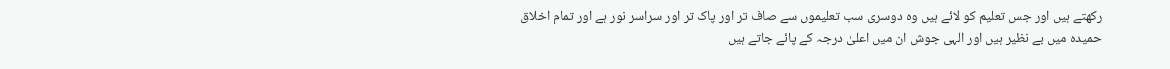رکھتے ہیں اور جس تعلیم کو لائے ہیں وہ دوسری سب تعلیموں سے صاف تر اور پاک تر اور سراسر نور ہے اور تمام اخلاق حمیدہ میں بے نظیر ہیں اور الہی جوش ان میں اعلیٰ درجہ کے پائے جاتے ہیں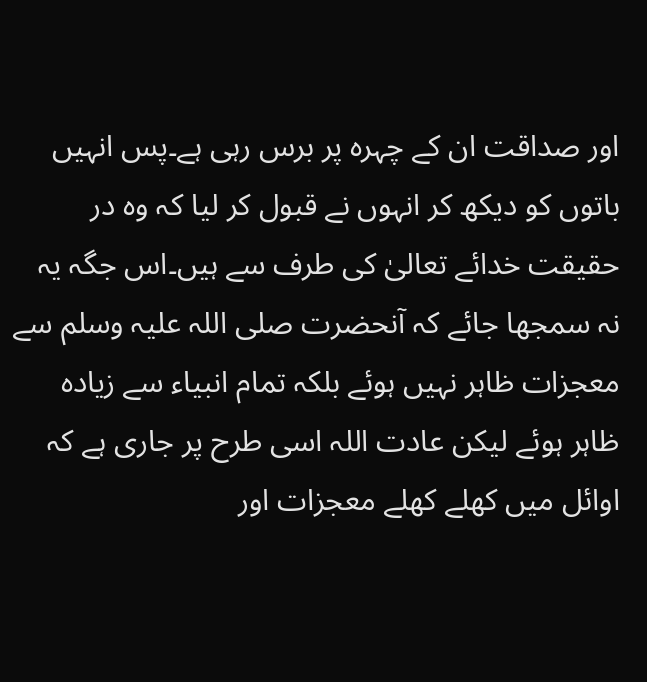اور صداقت ان کے چہرہ پر برس رہی ہے۔پس انہیں باتوں کو دیکھ کر انہوں نے قبول کر لیا کہ وہ در حقیقت خدائے تعالیٰ کی طرف سے ہیں۔اس جگہ یہ نہ سمجھا جائے کہ آنحضرت صلی اللہ علیہ وسلم سے معجزات ظاہر نہیں ہوئے بلکہ تمام انبیاء سے زیادہ ظاہر ہوئے لیکن عادت اللہ اسی طرح پر جاری ہے کہ اوائل میں کھلے کھلے معجزات اور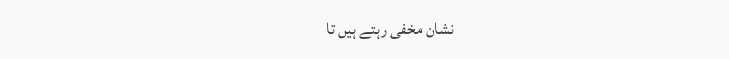نشان مخفی رہتے ہیں تا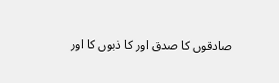صادقوں کا صدق اور کا ذبوں کا اور